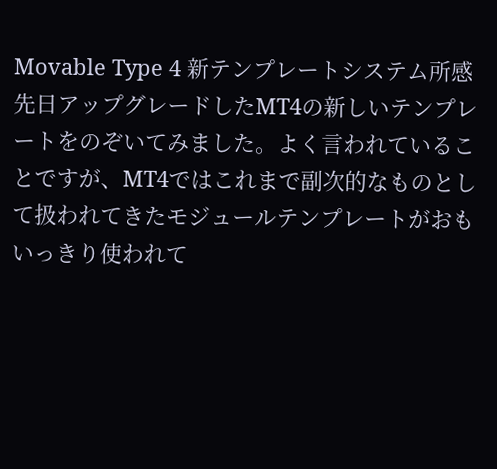Movable Type 4 新テンプレートシステム所感
先日アップグレードしたMT4の新しいテンプレートをのぞいてみました。よく言われていることですが、MT4ではこれまで副次的なものとして扱われてきたモジュールテンプレートがおもいっきり使われて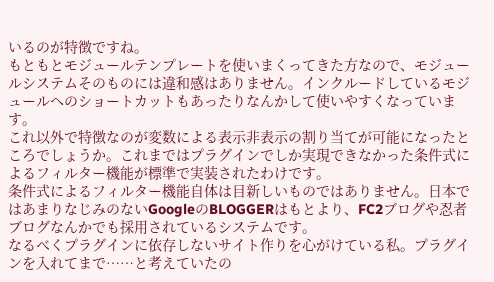いるのが特徴ですね。
もともとモジュールテンプレートを使いまくってきた方なので、モジュールシステムそのものには違和感はありません。インクルードしているモジュールへのショートカットもあったりなんかして使いやすくなっています。
これ以外で特徴なのが変数による表示非表示の割り当てが可能になったところでしょうか。これまではプラグインでしか実現できなかった条件式によるフィルター機能が標準で実装されたわけです。
条件式によるフィルター機能自体は目新しいものではありません。日本ではあまりなじみのないGoogleのBLOGGERはもとより、FC2ブログや忍者ブログなんかでも採用されているシステムです。
なるべくプラグインに依存しないサイト作りを心がけている私。プラグインを入れてまで……と考えていたの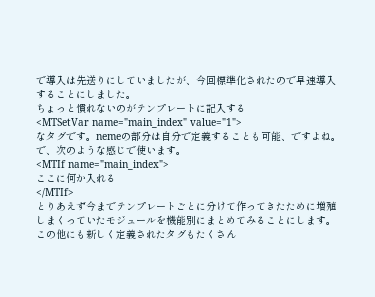で導入は先送りにしていましたが、今回標準化されたので早速導入することにしました。
ちょっと慣れないのがテンプレートに記入する
<MTSetVar name="main_index" value="1">
なタグです。nemeの部分は自分で定義することも可能、ですよね。で、次のような感じで使います。
<MTIf name="main_index">
ここに何か入れる
</MTIf>
とりあえず今までテンプレートごとに分けて作ってきたために増殖しまくっていたモジュールを機能別にまとめてみることにします。
この他にも新しく定義されたタグもたくさん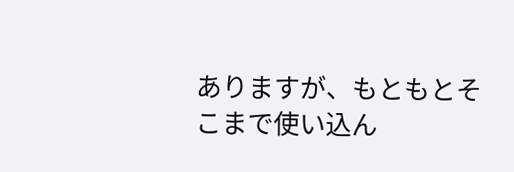ありますが、もともとそこまで使い込ん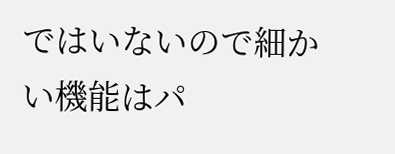ではいないので細かい機能はパ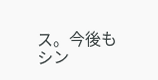ス。今後もシン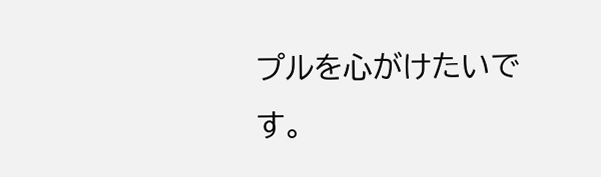プルを心がけたいです。